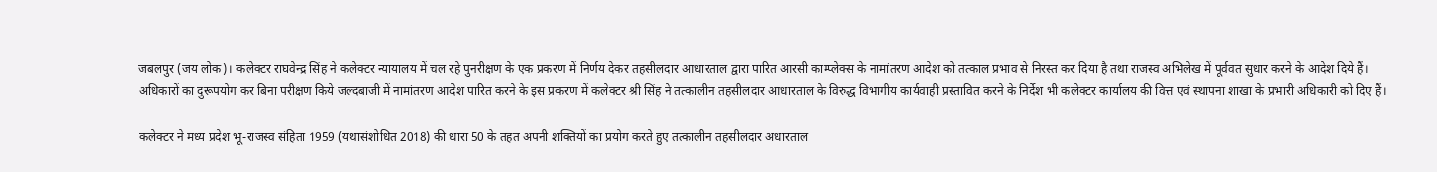जबलपुर (जय लोक)। कलेक्टर राघवेन्द्र सिंह ने कलेक्टर न्यायालय में चल रहे पुनरीक्षण के एक प्रकरण में निर्णय देकर तहसीलदार आधारताल द्वारा पारित आरसी काम्प्लेक्स के नामांतरण आदेश को तत्काल प्रभाव से निरस्त कर दिया है तथा राजस्व अभिलेख में पूर्ववत सुधार करने के आदेश दिये हैं।
अधिकारों का दुरूपयोग कर बिना परीक्षण किये जल्दबाजी में नामांतरण आदेश पारित करने के इस प्रकरण में कलेक्टर श्री सिंह ने तत्कालीन तहसीलदार आधारताल के विरुद्ध विभागीय कार्यवाही प्रस्तावित करने के निर्देश भी कलेक्टर कार्यालय की वित्त एवं स्थापना शाखा के प्रभारी अधिकारी को दिए हैं।

कलेक्टर ने मध्य प्रदेश भू-राजस्व संहिता 1959 (यथासंशोधित 2018) की धारा 50 के तहत अपनी शक्तियों का प्रयोग करते हुए तत्कालीन तहसीलदार अधारताल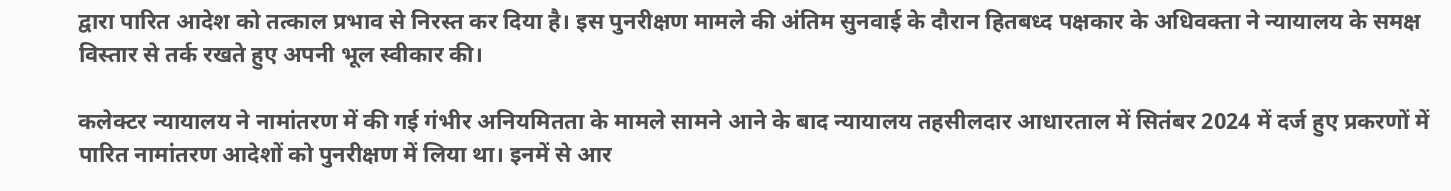द्वारा पारित आदेश को तत्काल प्रभाव से निरस्त कर दिया है। इस पुनरीक्षण मामले की अंतिम सुनवाई के दौरान हितबध्द पक्षकार के अधिवक्ता ने न्यायालय के समक्ष विस्तार से तर्क रखते हुए अपनी भूल स्वीकार की।

कलेक्टर न्यायालय ने नामांतरण में की गई गंभीर अनियमितता के मामले सामने आने के बाद न्यायालय तहसीलदार आधारताल में सितंबर 2024 में दर्ज हुए प्रकरणों में पारित नामांतरण आदेशों को पुनरीक्षण में लिया था। इनमें से आर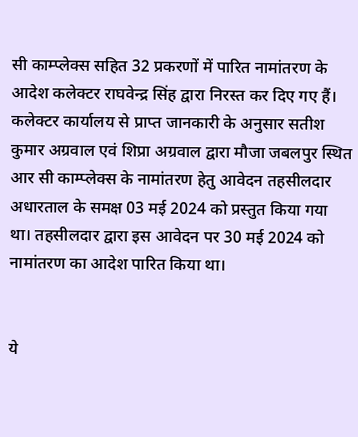सी काम्प्लेक्स सहित 32 प्रकरणों में पारित नामांतरण के आदेश कलेक्टर राघवेन्द्र सिंह द्वारा निरस्त कर दिए गए हैं। कलेक्टर कार्यालय से प्राप्त जानकारी के अनुसार सतीश कुमार अग्रवाल एवं शिप्रा अग्रवाल द्वारा मौजा जबलपुर स्थित आर सी काम्प्लेक्स के नामांतरण हेतु आवेदन तहसीलदार अधारताल के समक्ष 03 मई 2024 को प्रस्तुत किया गया था। तहसीलदार द्वारा इस आवेदन पर 30 मई 2024 को नामांतरण का आदेश पारित किया था।


ये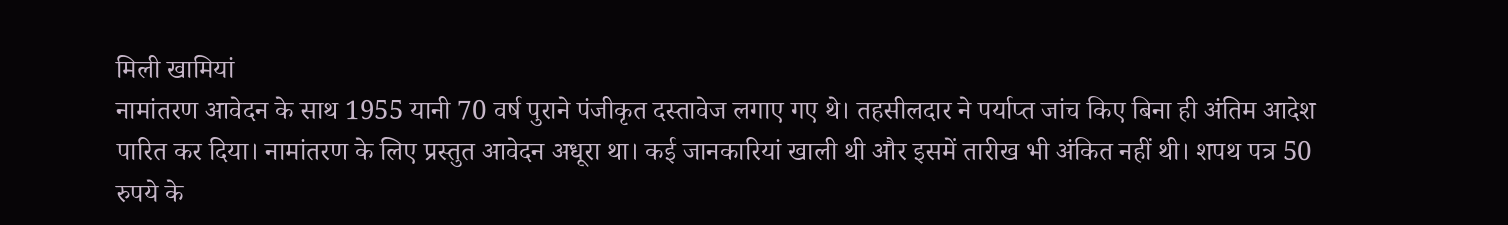मिली खामियां
नामांतरण आवेदन के साथ 1955 यानी 70 वर्ष पुराने पंजीकृत दस्तावेज लगाए गए थे। तहसीलदार ने पर्याप्त जांच किए बिना ही अंतिम आदेश पारित कर दिया। नामांतरण के लिए प्रस्तुत आवेदन अधूरा था। कई जानकारियां खाली थी और इसमें तारीख भी अंकित नहीं थी। शपथ पत्र 50 रुपये के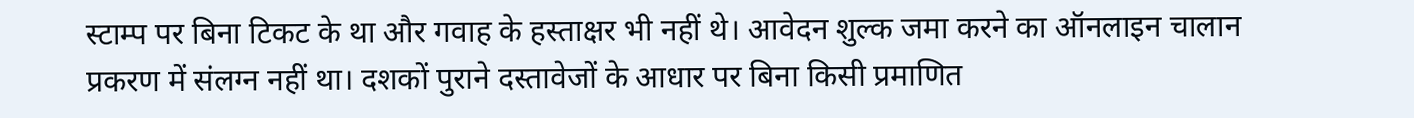स्टाम्प पर बिना टिकट के था और गवाह के हस्ताक्षर भी नहीं थे। आवेदन शुल्क जमा करने का ऑनलाइन चालान प्रकरण में संलग्न नहीं था। दशकों पुराने दस्तावेजों के आधार पर बिना किसी प्रमाणित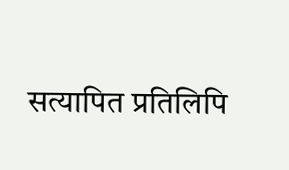सत्यापित प्रतिलिपि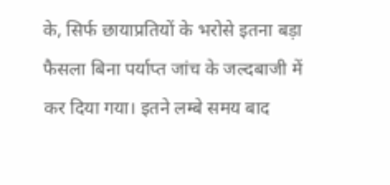के, सिर्फ छायाप्रतियों के भरोसे इतना बड़ा फैसला बिना पर्याप्त जांच के जल्दबाजी में कर दिया गया। इतने लम्बे समय बाद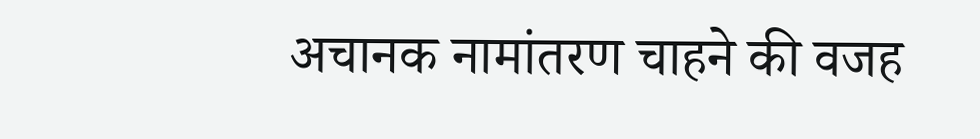अचानक नामांतरण चाहने की वजह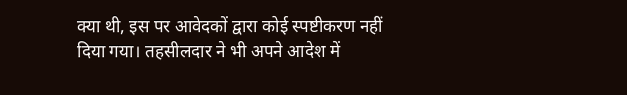क्या थी, इस पर आवेदकों द्वारा कोई स्पष्टीकरण नहीं दिया गया। तहसीलदार ने भी अपने आदेश में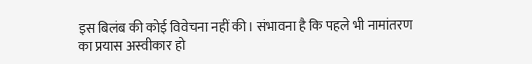इस बिलंब की कोई विवेचना नहीं की। संभावना है कि पहले भी नामांतरण का प्रयास अस्वीकार हो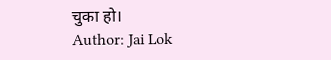चुका हो।
Author: Jai Lok